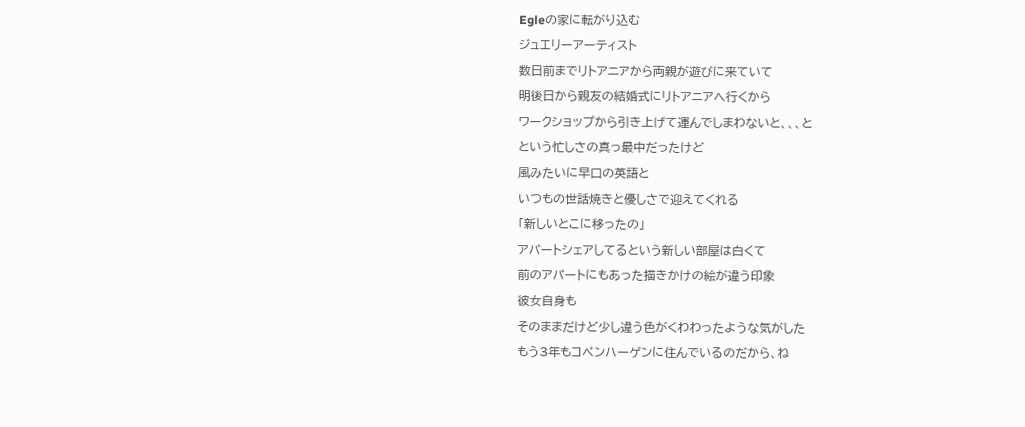Egleの家に転がり込む
ジュエリーアーティスト
数日前までリトアニアから両親が遊びに来ていて
明後日から親友の結婚式にリトアニアへ行くから
ワークショップから引き上げて運んでしまわないと、、、と
という忙しさの真っ最中だったけど
風みたいに早口の英語と
いつもの世話焼きと優しさで迎えてくれる
「新しいとこに移ったの」
アパートシェアしてるという新しい部屋は白くて
前のアパートにもあった描きかけの絵が違う印象
彼女自身も
そのままだけど少し違う色がくわわったような気がした
もう3年もコペンハーゲンに住んでいるのだから、ね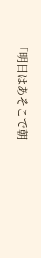「明日はあそこで朝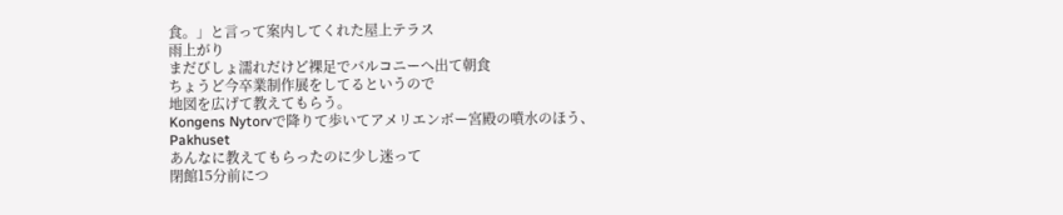食。」と言って案内してくれた屋上テラス
雨上がり
まだびしょ濡れだけど裸足でバルコニーへ出て朝食
ちょうど今卒業制作展をしてるというので
地図を広げて教えてもらう。
Kongens Nytorvで降りて歩いてアメリエンボー宮殿の噴水のほう、
Pakhuset
あんなに教えてもらったのに少し迷って
閉館15分前につ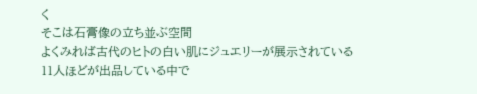く
そこは石膏像の立ち並ぶ空間
よくみれば古代のヒトの白い肌にジュエリーが展示されている
11人ほどが出品している中で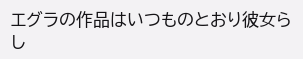エグラの作品はいつものとおり彼女らし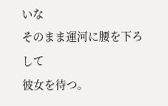いな
そのまま運河に腰を下ろして
彼女を待つ。